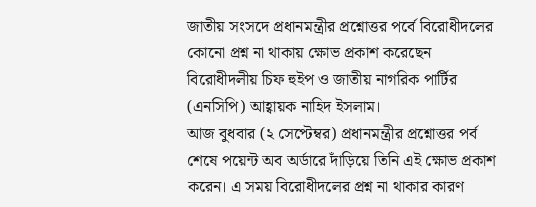জাতীয় সংসদে প্রধানমন্ত্রীর প্রশ্নোত্তর পর্বে বিরোধীদলের কোনো প্রশ্ন না থাকায় ক্ষোভ প্রকাশ করেছেন বিরোধীদলীয় চিফ হুইপ ও জাতীয় নাগরিক পার্টির (এনসিপি) আহ্বায়ক নাহিদ ইসলাম।
আজ বুধবার (২ সেপ্টেম্বর) প্রধানমন্ত্রীর প্রশ্নোত্তর পর্ব শেষে পয়েন্ট অব অর্ডারে দাঁড়িয়ে তিনি এই ক্ষোভ প্রকাশ করেন। এ সময় বিরোধীদলের প্রশ্ন না থাকার কারণ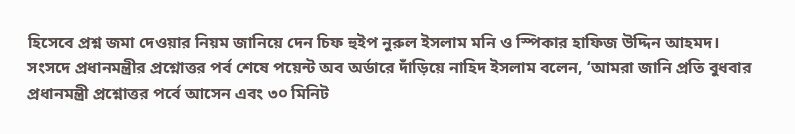হিসেবে প্রশ্ন জমা দেওয়ার নিয়ম জানিয়ে দেন চিফ হুইপ নুরুল ইসলাম মনি ও স্পিকার হাফিজ উদ্দিন আহমদ।
সংসদে প্রধানমন্ত্রীর প্রশ্নোত্তর পর্ব শেষে পয়েন্ট অব অর্ডারে দাঁড়িয়ে নাহিদ ইসলাম বলেন, ‘আমরা জানি প্রতি বুধবার প্রধানমন্ত্রী প্রশ্নোত্তর পর্বে আসেন এবং ৩০ মিনিট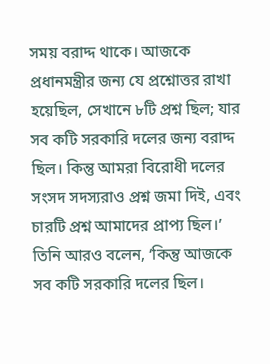সময় বরাদ্দ থাকে। আজকে প্রধানমন্ত্রীর জন্য যে প্রশ্নোত্তর রাখা হয়েছিল, সেখানে ৮টি প্রশ্ন ছিল; যার সব কটি সরকারি দলের জন্য বরাদ্দ ছিল। কিন্তু আমরা বিরোধী দলের সংসদ সদস্যরাও প্রশ্ন জমা দিই, এবং চারটি প্রশ্ন আমাদের প্রাপ্য ছিল।’
তিনি আরও বলেন, ‘কিন্তু আজকে সব কটি সরকারি দলের ছিল।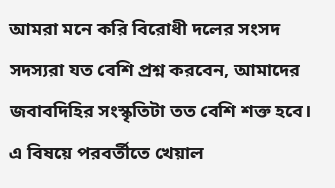আমরা মনে করি বিরোধী দলের সংসদ সদস্যরা যত বেশি প্রশ্ন করবেন, আমাদের জবাবদিহির সংস্কৃতিটা তত বেশি শক্ত হবে। এ বিষয়ে পরবর্তীতে খেয়াল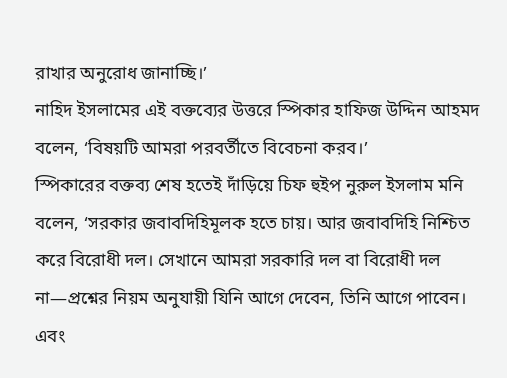রাখার অনুরোধ জানাচ্ছি।’
নাহিদ ইসলামের এই বক্তব্যের উত্তরে স্পিকার হাফিজ উদ্দিন আহমদ বলেন, ‘বিষয়টি আমরা পরবর্তীতে বিবেচনা করব।’
স্পিকারের বক্তব্য শেষ হতেই দাঁড়িয়ে চিফ হুইপ নুরুল ইসলাম মনি বলেন, ‘সরকার জবাবদিহিমূলক হতে চায়। আর জবাবদিহি নিশ্চিত করে বিরোধী দল। সেখানে আমরা সরকারি দল বা বিরোধী দল না—প্রশ্নের নিয়ম অনুযায়ী যিনি আগে দেবেন, তিনি আগে পাবেন। এবং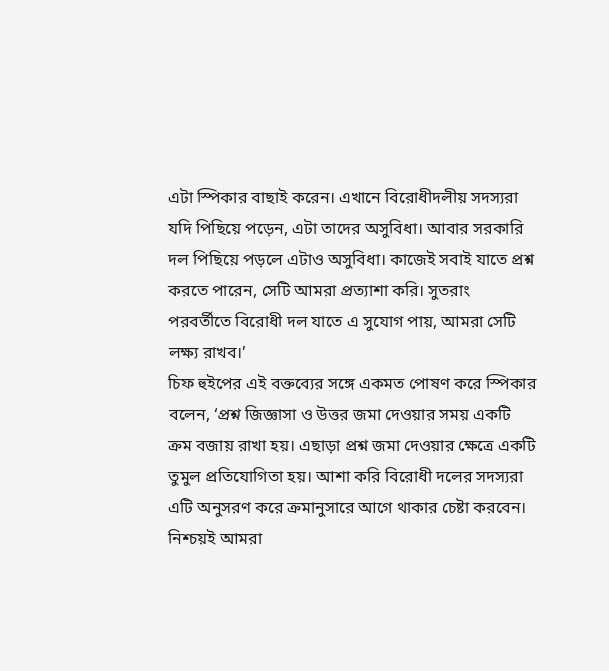এটা স্পিকার বাছাই করেন। এখানে বিরোধীদলীয় সদস্যরা যদি পিছিয়ে পড়েন, এটা তাদের অসুবিধা। আবার সরকারি দল পিছিয়ে পড়লে এটাও অসুবিধা। কাজেই সবাই যাতে প্রশ্ন করতে পারেন, সেটি আমরা প্রত্যাশা করি। সুতরাং পরবর্তীতে বিরোধী দল যাতে এ সুযোগ পায়, আমরা সেটি লক্ষ্য রাখব।’
চিফ হুইপের এই বক্তব্যের সঙ্গে একমত পোষণ করে স্পিকার বলেন, ‘প্রশ্ন জিজ্ঞাসা ও উত্তর জমা দেওয়ার সময় একটি ক্রম বজায় রাখা হয়। এছাড়া প্রশ্ন জমা দেওয়ার ক্ষেত্রে একটি তুমুল প্রতিযোগিতা হয়। আশা করি বিরোধী দলের সদস্যরা এটি অনুসরণ করে ক্রমানুসারে আগে থাকার চেষ্টা করবেন। নিশ্চয়ই আমরা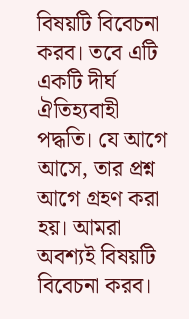বিষয়টি বিবেচনা করব। তবে এটি একটি দীর্ঘ ঐতিহ্যবাহী পদ্ধতি। যে আগে আসে, তার প্রশ্ন আগে গ্রহণ করা হয়। আমরা অবশ্যই বিষয়টি বিবেচনা করব।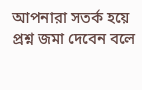আপনারা সতর্ক হয়ে প্রশ্ন জমা দেবেন বলে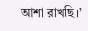আশা রাখছি।’